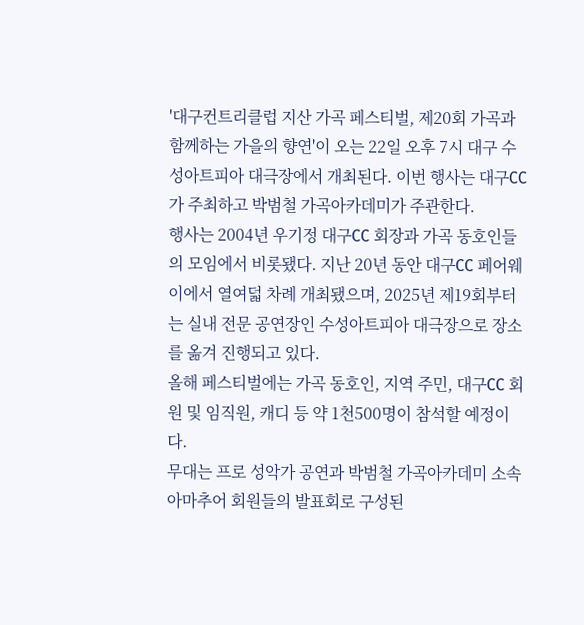'대구컨트리클럽 지산 가곡 페스티벌, 제20회 가곡과 함께하는 가을의 향연'이 오는 22일 오후 7시 대구 수성아트피아 대극장에서 개최된다. 이번 행사는 대구CC가 주최하고 박범철 가곡아카데미가 주관한다.
행사는 2004년 우기정 대구CC 회장과 가곡 동호인들의 모임에서 비롯됐다. 지난 20년 동안 대구CC 페어웨이에서 열여덟 차례 개최됐으며, 2025년 제19회부터는 실내 전문 공연장인 수성아트피아 대극장으로 장소를 옮겨 진행되고 있다.
올해 페스티벌에는 가곡 동호인, 지역 주민, 대구CC 회원 및 임직원, 캐디 등 약 1천500명이 참석할 예정이다.
무대는 프로 성악가 공연과 박범철 가곡아카데미 소속 아마추어 회원들의 발표회로 구성된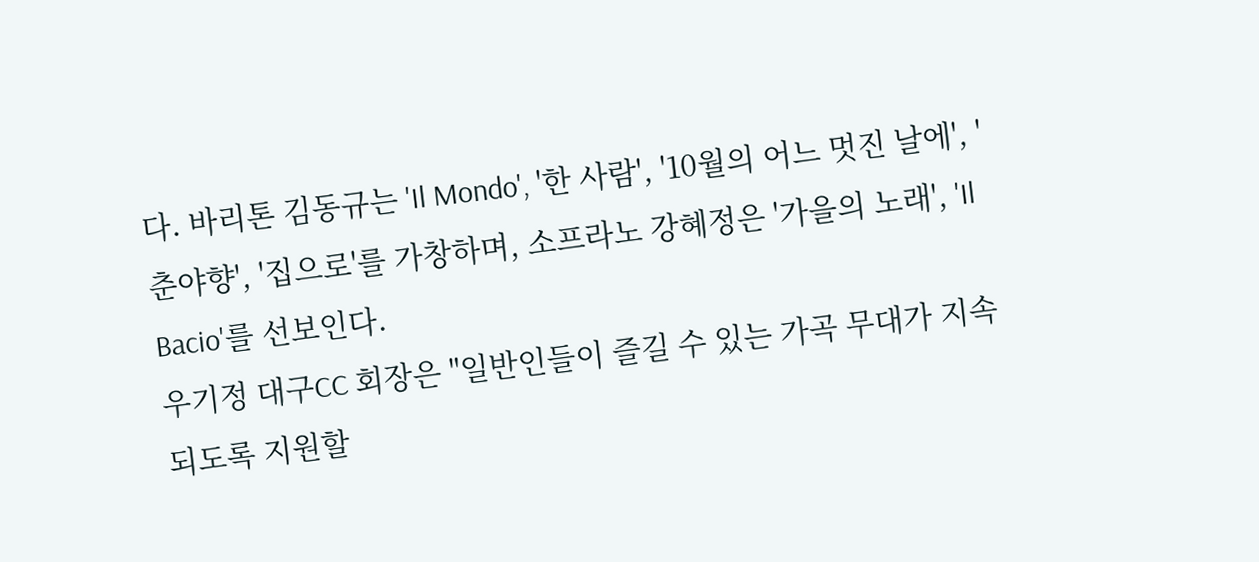다. 바리톤 김동규는 'Il Mondo', '한 사람', '10월의 어느 멋진 날에', '춘야향', '집으로'를 가창하며, 소프라노 강혜정은 '가을의 노래', 'Il Bacio'를 선보인다.
우기정 대구CC 회장은 "일반인들이 즐길 수 있는 가곡 무대가 지속되도록 지원할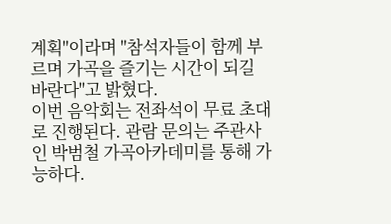계획"이라며 "참석자들이 함께 부르며 가곡을 즐기는 시간이 되길 바란다"고 밝혔다.
이번 음악회는 전좌석이 무료 초대로 진행된다. 관람 문의는 주관사인 박범철 가곡아카데미를 통해 가능하다.